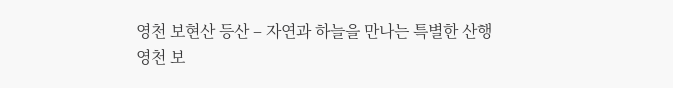영천 보현산 등산 – 자연과 하늘을 만나는 특별한 산행
영천 보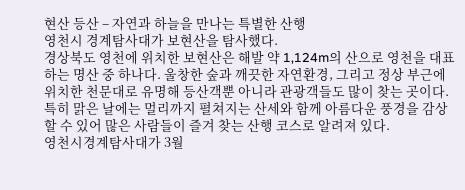현산 등산 – 자연과 하늘을 만나는 특별한 산행
영천시 경계탐사대가 보현산을 탐사했다.
경상북도 영천에 위치한 보현산은 해발 약 1,124m의 산으로 영천을 대표하는 명산 중 하나다. 울창한 숲과 깨끗한 자연환경, 그리고 정상 부근에 위치한 천문대로 유명해 등산객뿐 아니라 관광객들도 많이 찾는 곳이다. 특히 맑은 날에는 멀리까지 펼쳐지는 산세와 함께 아름다운 풍경을 감상할 수 있어 많은 사람들이 즐겨 찾는 산행 코스로 알려져 있다.
영천시경계탐사대가 3월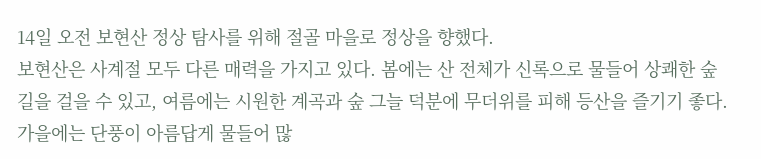14일 오전 보현산 정상 탐사를 위해 절골 마을로 정상을 향했다.
보현산은 사계절 모두 다른 매력을 가지고 있다. 봄에는 산 전체가 신록으로 물들어 상쾌한 숲길을 걸을 수 있고, 여름에는 시원한 계곡과 숲 그늘 덕분에 무더위를 피해 등산을 즐기기 좋다. 가을에는 단풍이 아름답게 물들어 많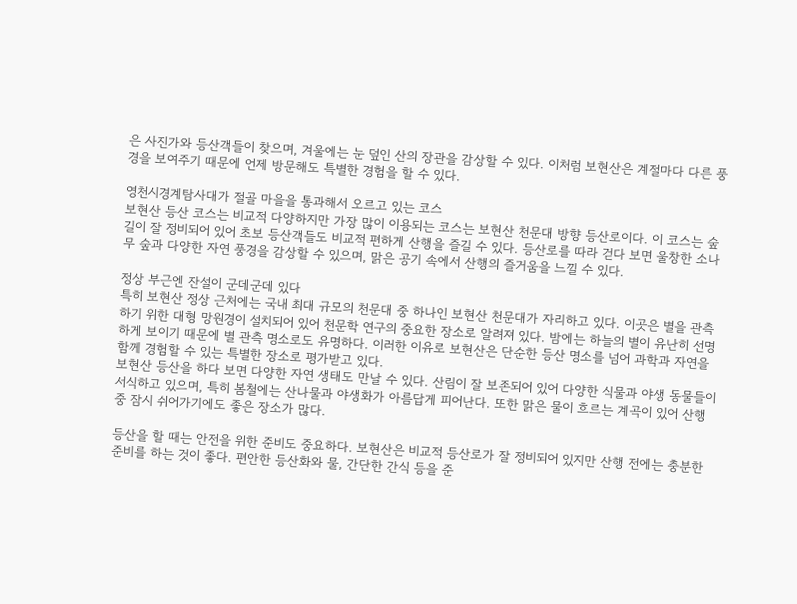은 사진가와 등산객들이 찾으며, 겨울에는 눈 덮인 산의 장관을 감상할 수 있다. 이처럼 보현산은 계절마다 다른 풍경을 보여주기 때문에 언제 방문해도 특별한 경험을 할 수 있다.

영천시경계탐사대가 절골 마을을 통과해서 오르고 있는 코스
보현산 등산 코스는 비교적 다양하지만 가장 많이 이용되는 코스는 보현산 천문대 방향 등산로이다. 이 코스는 숲길이 잘 정비되어 있어 초보 등산객들도 비교적 편하게 산행을 즐길 수 있다. 등산로를 따라 걷다 보면 울창한 소나무 숲과 다양한 자연 풍경을 감상할 수 있으며, 맑은 공기 속에서 산행의 즐거움을 느낄 수 있다.

정상 부근엔 잔설이 군데군데 있다
특히 보현산 정상 근처에는 국내 최대 규모의 천문대 중 하나인 보현산 천문대가 자리하고 있다. 이곳은 별을 관측하기 위한 대형 망원경이 설치되어 있어 천문학 연구의 중요한 장소로 알려져 있다. 밤에는 하늘의 별이 유난히 선명하게 보이기 때문에 별 관측 명소로도 유명하다. 이러한 이유로 보현산은 단순한 등산 명소를 넘어 과학과 자연을 함께 경험할 수 있는 특별한 장소로 평가받고 있다.
보현산 등산을 하다 보면 다양한 자연 생태도 만날 수 있다. 산림이 잘 보존되어 있어 다양한 식물과 야생 동물들이 서식하고 있으며, 특히 봄철에는 산나물과 야생화가 아름답게 피어난다. 또한 맑은 물이 흐르는 계곡이 있어 산행 중 잠시 쉬어가기에도 좋은 장소가 많다.

등산을 할 때는 안전을 위한 준비도 중요하다. 보현산은 비교적 등산로가 잘 정비되어 있지만 산행 전에는 충분한 준비를 하는 것이 좋다. 편안한 등산화와 물, 간단한 간식 등을 준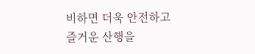비하면 더욱 안전하고 즐거운 산행을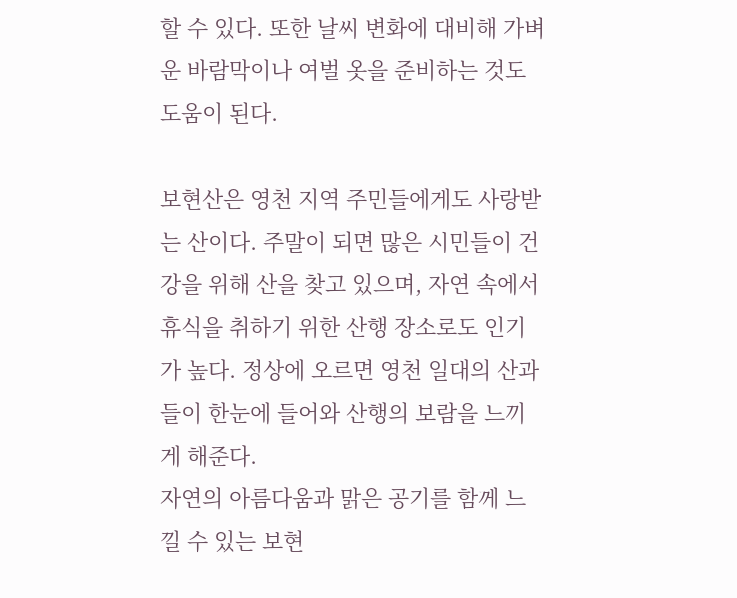할 수 있다. 또한 날씨 변화에 대비해 가벼운 바람막이나 여벌 옷을 준비하는 것도 도움이 된다.

보현산은 영천 지역 주민들에게도 사랑받는 산이다. 주말이 되면 많은 시민들이 건강을 위해 산을 찾고 있으며, 자연 속에서 휴식을 취하기 위한 산행 장소로도 인기가 높다. 정상에 오르면 영천 일대의 산과 들이 한눈에 들어와 산행의 보람을 느끼게 해준다.
자연의 아름다움과 맑은 공기를 함께 느낄 수 있는 보현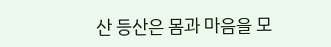산 등산은 몸과 마음을 모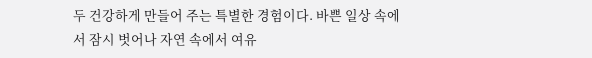두 건강하게 만들어 주는 특별한 경험이다. 바쁜 일상 속에서 잠시 벗어나 자연 속에서 여유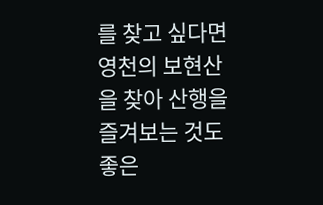를 찾고 싶다면 영천의 보현산을 찾아 산행을 즐겨보는 것도 좋은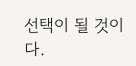선택이 될 것이다.